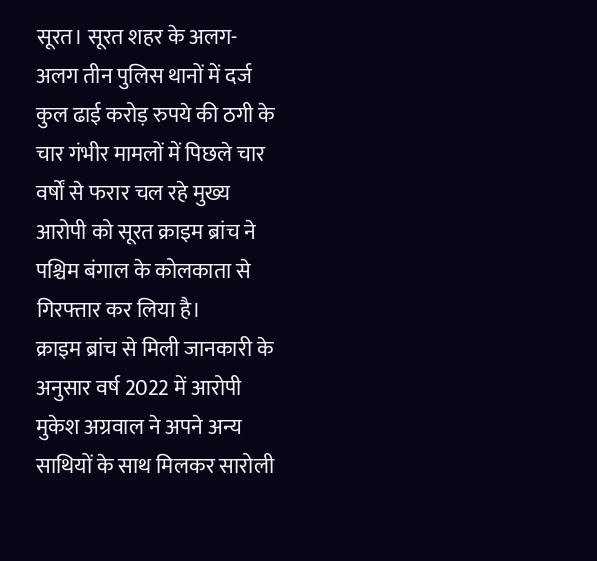सूरत। सूरत शहर के अलग-अलग तीन पुलिस थानों में दर्ज कुल ढाई करोड़ रुपये की ठगी के चार गंभीर मामलों में पिछले चार वर्षों से फरार चल रहे मुख्य आरोपी को सूरत क्राइम ब्रांच ने पश्चिम बंगाल के कोलकाता से गिरफ्तार कर लिया है।
क्राइम ब्रांच से मिली जानकारी के अनुसार वर्ष 2022 में आरोपी मुकेश अग्रवाल ने अपने अन्य साथियों के साथ मिलकर सारोली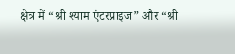क्षेत्र में “श्री श्याम एंटरप्राइज” और “श्री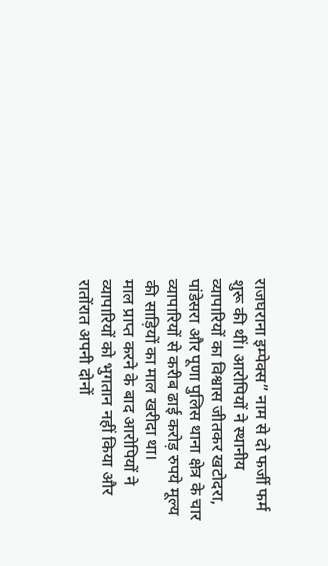राजघराना इम्पेक्स” नाम से दो फर्जी फर्म शुरू की थीं। आरोपियों ने स्थानीय व्यापारियों का विश्वास जीतकर खटोदरा, पांडेसरा और पूणा पुलिस थाना क्षेत्र के चार व्यापारियों से करीब ढाई करोड़ रुपये मूल्य की साड़ियों का माल खरीदा था।
माल प्राप्त करने के बाद आरोपियों ने व्यापारियों को भुगतान नहीं किया और रातोंरात अपनी दोनों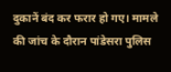दुकानें बंद कर फरार हो गए। मामले की जांच के दौरान पांडेसरा पुलिस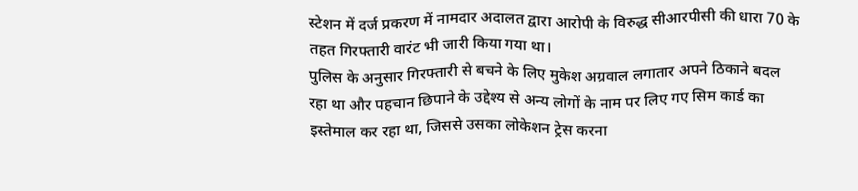स्टेशन में दर्ज प्रकरण में नामदार अदालत द्वारा आरोपी के विरुद्ध सीआरपीसी की धारा 70 के तहत गिरफ्तारी वारंट भी जारी किया गया था।
पुलिस के अनुसार गिरफ्तारी से बचने के लिए मुकेश अग्रवाल लगातार अपने ठिकाने बदल रहा था और पहचान छिपाने के उद्देश्य से अन्य लोगों के नाम पर लिए गए सिम कार्ड का इस्तेमाल कर रहा था, जिससे उसका लोकेशन ट्रेस करना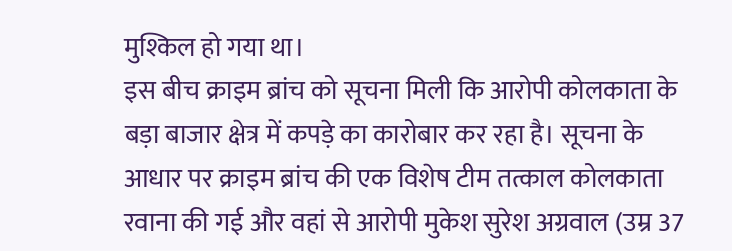मुश्किल हो गया था।
इस बीच क्राइम ब्रांच को सूचना मिली कि आरोपी कोलकाता के बड़ा बाजार क्षेत्र में कपड़े का कारोबार कर रहा है। सूचना के आधार पर क्राइम ब्रांच की एक विशेष टीम तत्काल कोलकाता रवाना की गई और वहां से आरोपी मुकेश सुरेश अग्रवाल (उम्र 37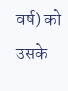वर्ष) को उसके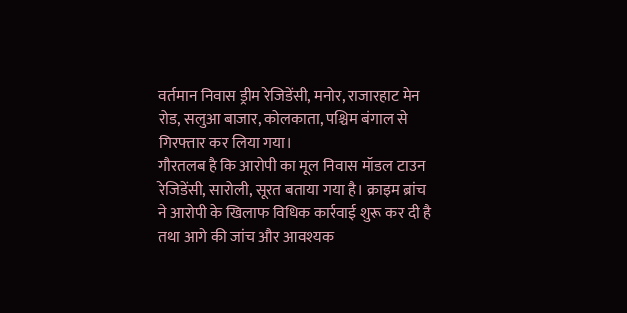वर्तमान निवास ड्रीम रेजिडेंसी, मनोर, राजारहाट मेन रोड, सलुआ बाजार, कोलकाता, पश्चिम बंगाल से गिरफ्तार कर लिया गया।
गौरतलब है कि आरोपी का मूल निवास मॉडल टाउन रेजिडेंसी, सारोली, सूरत बताया गया है। क्राइम ब्रांच ने आरोपी के खिलाफ विधिक कार्रवाई शुरू कर दी है तथा आगे की जांच और आवश्यक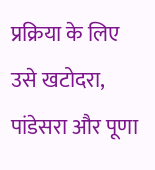प्रक्रिया के लिए उसे खटोदरा, पांडेसरा और पूणा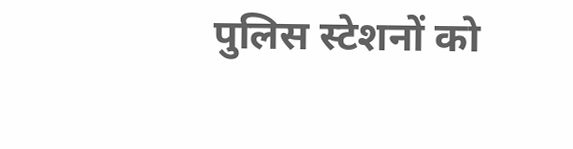पुलिस स्टेशनों को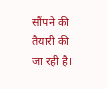सौंपने की तैयारी की जा रही है।